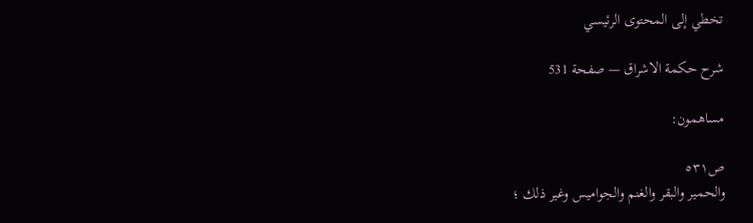تخطي إلى المحتوى الرئيسي

شرح حكمة الاشراق — صفحة 531

مساهمون:

ص٥٣١
والحمير والبقر والغنم والجواميس وغير ذلك ؛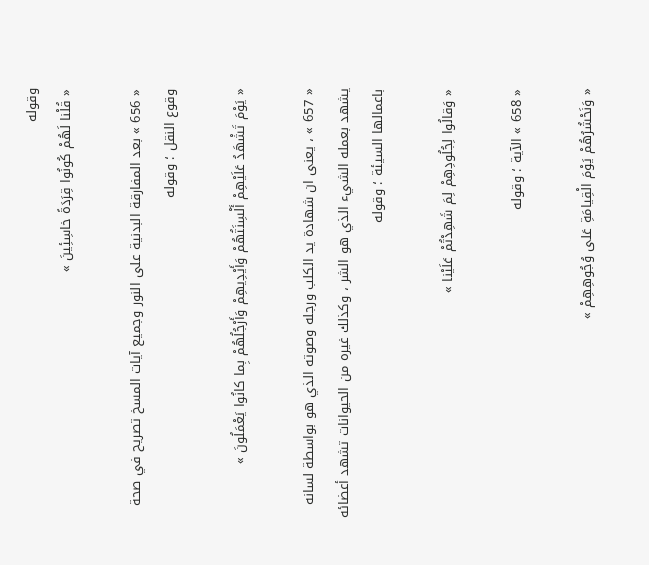وقوله
« قُلْنا لَهُمْ كُونُوا قِرَدَةً خاسِئِينَ »

« 656 » بعد المفارقة البدنية على النور وجميع آيات المسخ تصريح في صحة وقوع النقل ؛ وقوله

« يَوْمَ تَشْهَدُ عَلَيْهِمْ أَلْسِنَتُهُمْ وَأَيْدِيهِمْ وَأَرْجُلُهُمْ بِما كانُوا يَعْمَلُونَ »

« 657 » ، يعنى ان شهادة يد الكلب ورجله وصوته الذي هو بواسطة لسانه يشهد بعمله الشيء الذي هو الشر ، وكذلك غيره من الحيوانات تشهد أعضائه باعمالها السيئة ؛ وقوله

« وَقالُوا لِجُلُودِهِمْ لِمَ شَهِدْتُمْ عَلَيْنا »

« 658 » الآية ؛ وقوله

« وَنَحْشُرُهُمْ يَوْمَ الْقِيامَةِ عَلى وُجُوهِهِمْ »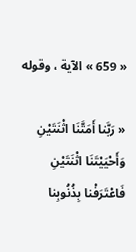« 659 » الآية ، وقوله

« رَبَّنا أَمَتَّنَا اثْنَتَيْنِ وَأَحْيَيْتَنَا اثْنَتَيْنِ فَاعْتَرَفْنا بِذُنُوبِنا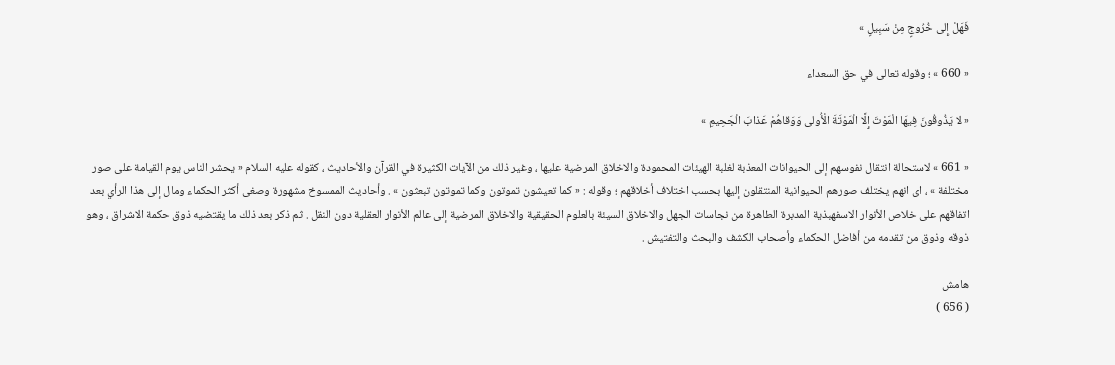فَهَلْ إِلى خُرُوجٍ مِنْ سَبِيلٍ »

« 660 » ؛ وقوله تعالى في حق السعداء

« لا يَذُوقُونَ فِيهَا الْمَوْتَ إِلَّا الْمَوْتَةَ الْأُولى وَوَقاهُمْ عَذابَ الْجَحِيمِ »

« 661 » لاستحالة انتقال نفوسهم إلى الحيوانات المعذبة لغلبة الهيئات المحمودة والاخلاق المرضية عليها ، وغير ذلك من الآيات الكثيرة في القرآن والأحاديث ، كقوله عليه السلام « يحشر الناس يوم القيامة على صور مختلفة » ، اى انهم يختلف صورهم الحيوانية المنتقلون إليها بحسب اختلاف أخلاقهم ؛ وقوله : « كما تعيشون تموتون وكما تموتون تبعثون » . وأحاديث الممسوخ مشهورة وصغى أكثر الحكماء ومال إلى هذا الرأي بعد اتفاقهم على خلاص الأنوار الاسفهبذية المدبرة الطاهرة من نجاسات الجهل والاخلاق السيئة بالعلوم الحقيقية والاخلاق المرضية إلى عالم الأنوار العقلية دون النقل . ثم ذكر بعد ذلك ما يقتضيه ذوق حكمة الاشراق ، وهو ذوقه وذوق من تقدمه من أفاضل الحكماء وأصحاب الكشف والبحث والتفتيش .

هامش
( 656 )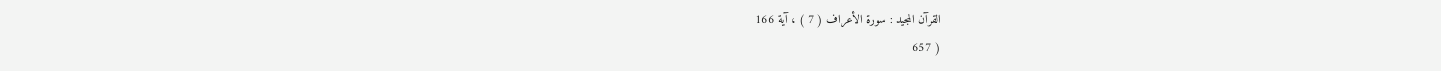القرآن المجيد : سورة الأعراف ( 7 ) ، آية 166
( 657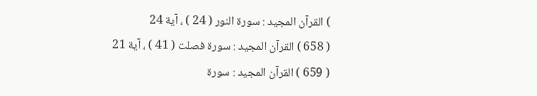) القرآن المجيد : سورة النور ( 24 ) ، آية 24
( 658 ) القرآن المجيد : سورة فصلت ( 41 ) ، آية 21
( 659 ) القرآن المجيد : سورة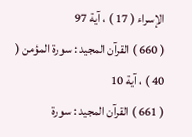الإسراء ( 17 ) ، آية 97
( 660 ) القرآن المجيد : سورة المؤمن ( 40 ) ، آية 10
( 661 ) القرآن المجيد : سورة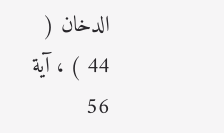الدخان ( 44 ) ، آية 56